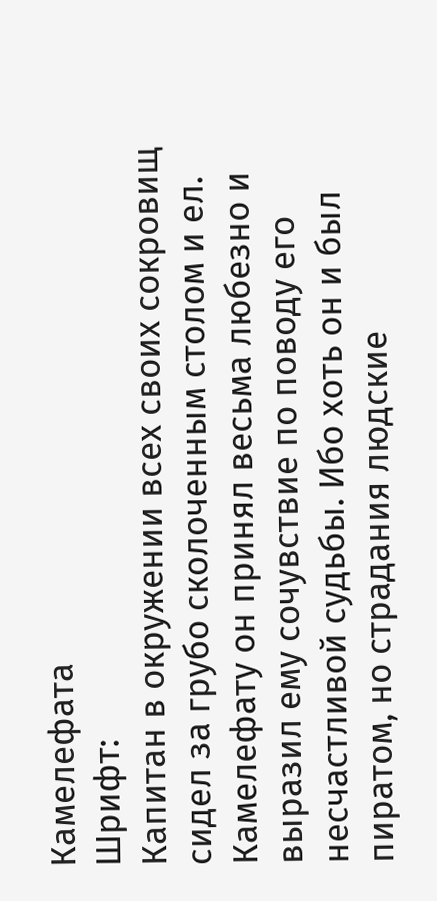Камелефата
Шрифт:
Капитан в окружении всех своих сокровищ сидел за грубо сколоченным столом и ел. Камелефату он принял весьма любезно и выразил ему сочувствие по поводу его несчастливой судьбы. Ибо хоть он и был пиратом, но страдания людские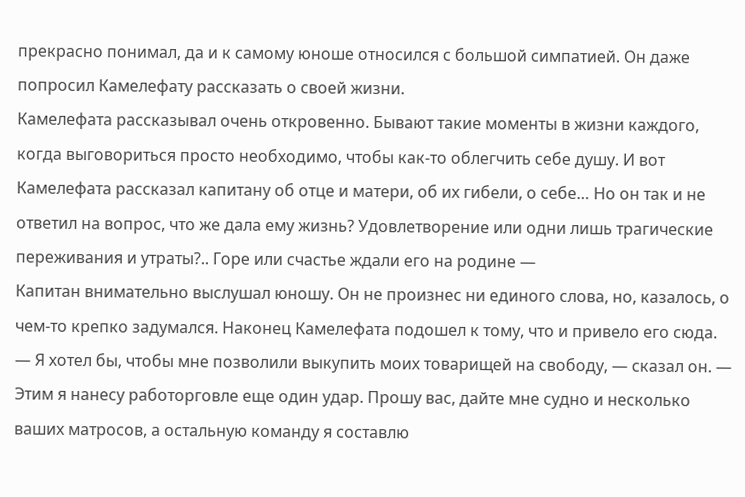прекрасно понимал, да и к самому юноше относился с большой симпатией. Он даже попросил Камелефату рассказать о своей жизни.
Камелефата рассказывал очень откровенно. Бывают такие моменты в жизни каждого, когда выговориться просто необходимо, чтобы как-то облегчить себе душу. И вот Камелефата рассказал капитану об отце и матери, об их гибели, о себе… Но он так и не ответил на вопрос, что же дала ему жизнь? Удовлетворение или одни лишь трагические переживания и утраты?.. Горе или счастье ждали его на родине —
Капитан внимательно выслушал юношу. Он не произнес ни единого слова, но, казалось, о чем-то крепко задумался. Наконец Камелефата подошел к тому, что и привело его сюда.
— Я хотел бы, чтобы мне позволили выкупить моих товарищей на свободу, — сказал он. — Этим я нанесу работорговле еще один удар. Прошу вас, дайте мне судно и несколько ваших матросов, а остальную команду я составлю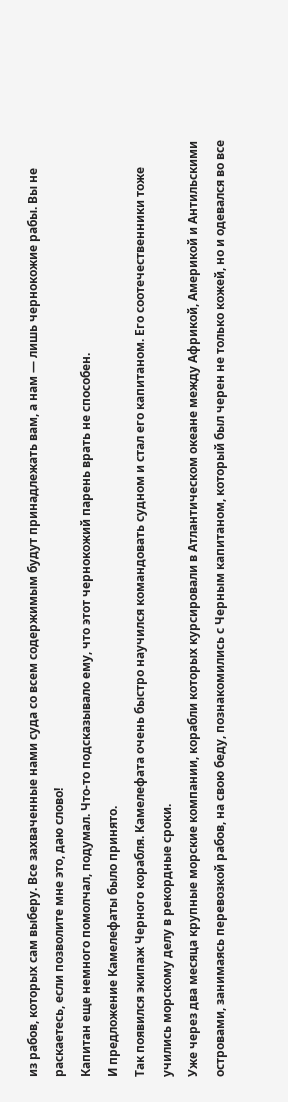из рабов, которых сам выберу. Все захваченные нами суда со всем содержимым будут принадлежать вам, а нам — лишь чернокожие рабы. Вы не раскаетесь, если позволите мне это, даю слово!
Капитан еще немного помолчал, подумал. Что-то подсказывало ему, что этот чернокожий парень врать не способен.
И предложение Камелефаты было принято.
Так появился экипаж Черного корабля. Камелефата очень быстро научился командовать судном и стал его капитаном. Его соотечественники тоже учились морскому делу в рекордные сроки.
Уже через два месяца крупные морские компании, корабли которых курсировали в Атлантическом океане между Африкой, Америкой и Антильскими островами, занимаясь перевозкой рабов, на свою беду, познакомились с Черным капитаном, который был черен не только кожей, но и одевался во все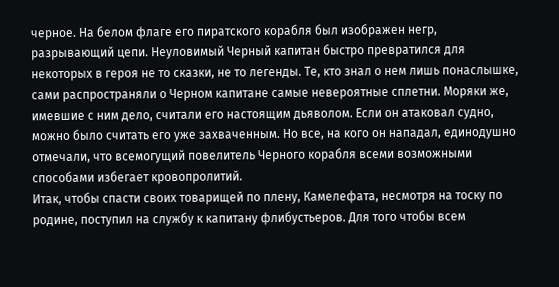черное. На белом флаге его пиратского корабля был изображен негр, разрывающий цепи. Неуловимый Черный капитан быстро превратился для некоторых в героя не то сказки, не то легенды. Те, кто знал о нем лишь понаслышке, сами распространяли о Черном капитане самые невероятные сплетни. Моряки же, имевшие с ним дело, считали его настоящим дьяволом. Если он атаковал судно, можно было считать его уже захваченным. Но все, на кого он нападал, единодушно отмечали, что всемогущий повелитель Черного корабля всеми возможными способами избегает кровопролитий.
Итак, чтобы спасти своих товарищей по плену, Камелефата, несмотря на тоску по родине, поступил на службу к капитану флибустьеров. Для того чтобы всем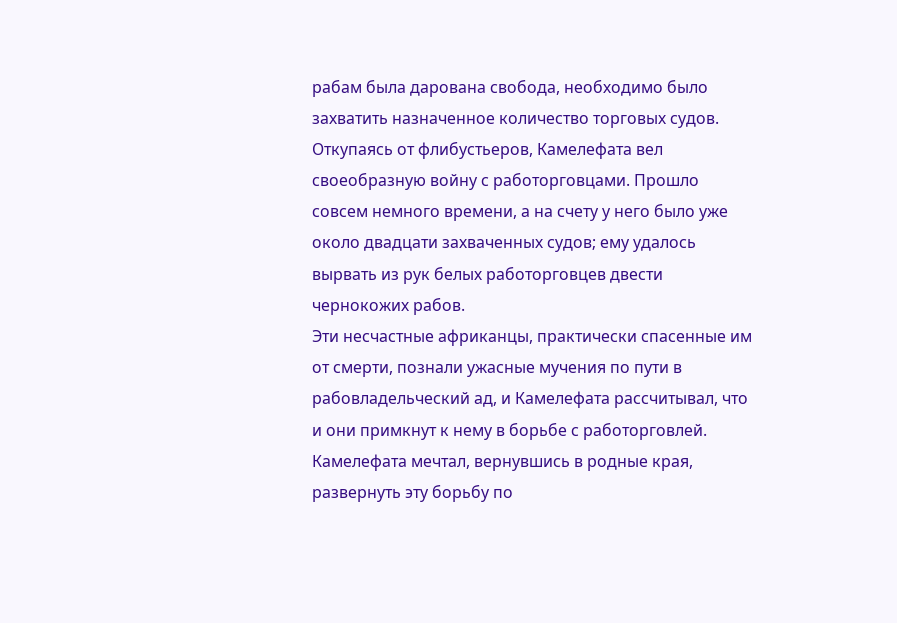рабам была дарована свобода, необходимо было захватить назначенное количество торговых судов. Откупаясь от флибустьеров, Камелефата вел своеобразную войну с работорговцами. Прошло совсем немного времени, а на счету у него было уже около двадцати захваченных судов; ему удалось вырвать из рук белых работорговцев двести чернокожих рабов.
Эти несчастные африканцы, практически спасенные им от смерти, познали ужасные мучения по пути в рабовладельческий ад, и Камелефата рассчитывал, что и они примкнут к нему в борьбе с работорговлей.
Камелефата мечтал, вернувшись в родные края, развернуть эту борьбу по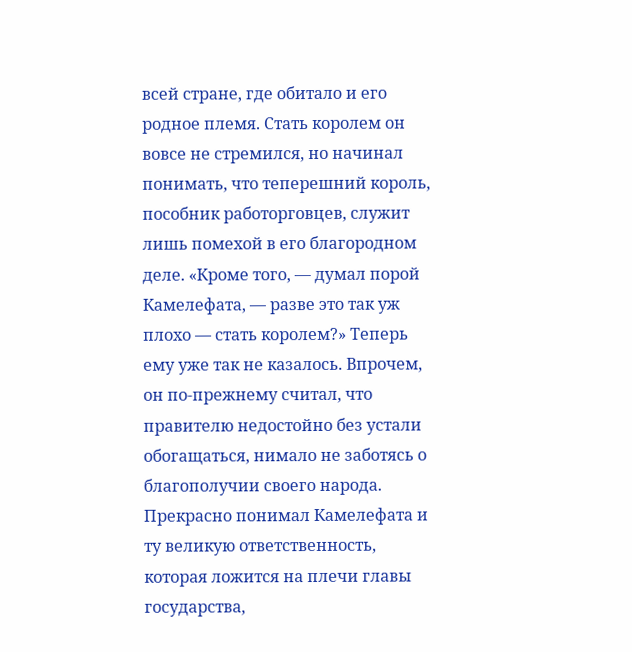всей стране, где обитало и его родное племя. Стать королем он вовсе не стремился, но начинал понимать, что теперешний король, пособник работорговцев, служит лишь помехой в его благородном деле. «Кроме того, — думал порой Камелефата, — разве это так уж плохо — стать королем?» Теперь ему уже так не казалось. Впрочем, он по-прежнему считал, что правителю недостойно без устали обогащаться, нимало не заботясь о благополучии своего народа.
Прекрасно понимал Камелефата и ту великую ответственность, которая ложится на плечи главы государства,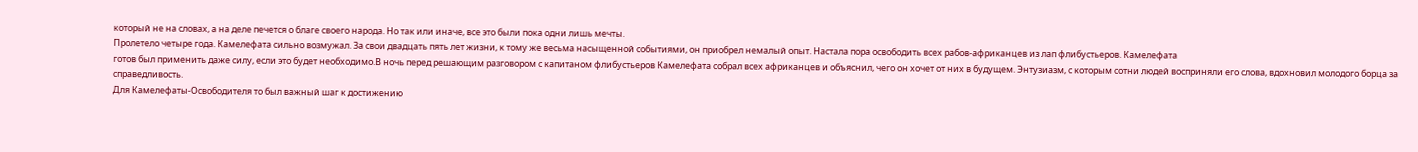который не на словах, а на деле печется о благе своего народа. Но так или иначе, все это были пока одни лишь мечты.
Пролетело четыре года. Камелефата сильно возмужал. За свои двадцать пять лет жизни, к тому же весьма насыщенной событиями, он приобрел немалый опыт. Настала пора освободить всех рабов-африканцев из лап флибустьеров. Камелефата
готов был применить даже силу, если это будет необходимо.В ночь перед решающим разговором с капитаном флибустьеров Камелефата собрал всех африканцев и объяснил, чего он хочет от них в будущем. Энтузиазм, с которым сотни людей восприняли его слова, вдохновил молодого борца за справедливость.
Для Камелефаты-Освободителя то был важный шаг к достижению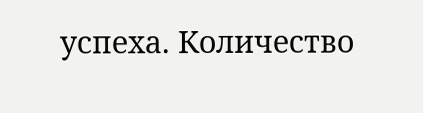успеха. Количество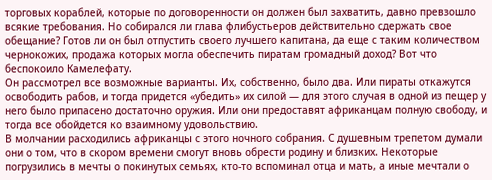торговых кораблей, которые по договоренности он должен был захватить, давно превзошло всякие требования. Но собирался ли глава флибустьеров действительно сдержать свое обещание? Готов ли он был отпустить своего лучшего капитана, да еще с таким количеством чернокожих, продажа которых могла обеспечить пиратам громадный доход? Вот что беспокоило Камелефату.
Он рассмотрел все возможные варианты. Их, собственно, было два. Или пираты откажутся освободить рабов, и тогда придется «убедить» их силой — для этого случая в одной из пещер у него было припасено достаточно оружия. Или они предоставят африканцам полную свободу, и тогда все обойдется ко взаимному удовольствию.
В молчании расходились африканцы с этого ночного собрания. С душевным трепетом думали они о том, что в скором времени смогут вновь обрести родину и близких. Некоторые погрузились в мечты о покинутых семьях, кто-то вспоминал отца и мать, а иные мечтали о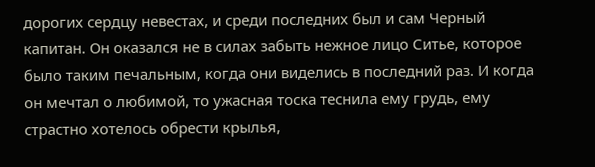дорогих сердцу невестах, и среди последних был и сам Черный капитан. Он оказался не в силах забыть нежное лицо Ситье, которое было таким печальным, когда они виделись в последний раз. И когда он мечтал о любимой, то ужасная тоска теснила ему грудь, ему страстно хотелось обрести крылья,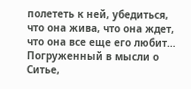полететь к ней, убедиться, что она жива, что она ждет, что она все еще его любит…
Погруженный в мысли о Ситье,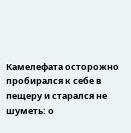Камелефата осторожно пробирался к себе в пещеру и старался не шуметь: о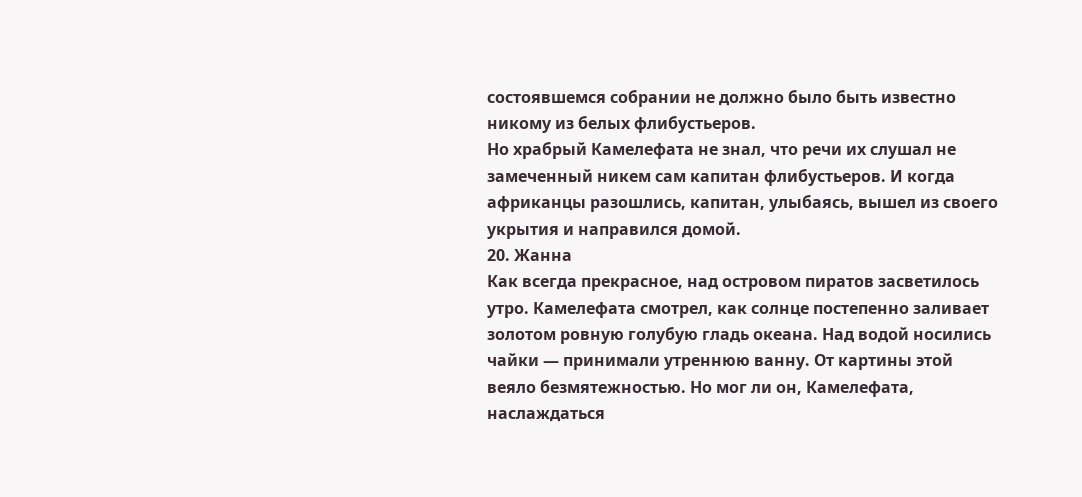состоявшемся собрании не должно было быть известно никому из белых флибустьеров.
Но храбрый Камелефата не знал, что речи их слушал не замеченный никем сам капитан флибустьеров. И когда африканцы разошлись, капитан, улыбаясь, вышел из своего укрытия и направился домой.
20. Жанна
Как всегда прекрасное, над островом пиратов засветилось утро. Камелефата смотрел, как солнце постепенно заливает золотом ровную голубую гладь океана. Над водой носились чайки — принимали утреннюю ванну. От картины этой веяло безмятежностью. Но мог ли он, Камелефата, наслаждаться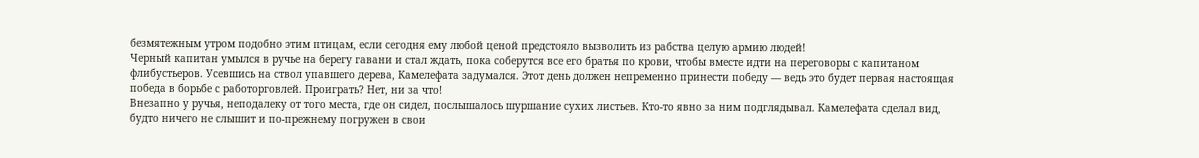безмятежным утром подобно этим птицам, если сегодня ему любой ценой предстояло вызволить из рабства целую армию людей!
Черный капитан умылся в ручье на берегу гавани и стал ждать, пока соберутся все его братья по крови, чтобы вместе идти на переговоры с капитаном флибустьеров. Усевшись на ствол упавшего дерева, Камелефата задумался. Этот день должен непременно принести победу — ведь это будет первая настоящая победа в борьбе с работорговлей. Проиграть? Нет, ни за что!
Внезапно у ручья, неподалеку от того места, где он сидел, послышалось шуршание сухих листьев. Кто-то явно за ним подглядывал. Камелефата сделал вид, будто ничего не слышит и по-прежнему погружен в свои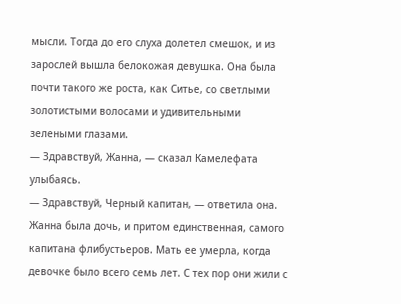мысли. Тогда до его слуха долетел смешок, и из зарослей вышла белокожая девушка. Она была почти такого же роста, как Ситье, со светлыми золотистыми волосами и удивительными зелеными глазами.
— Здравствуй, Жанна, — сказал Камелефата улыбаясь.
— Здравствуй, Черный капитан, — ответила она.
Жанна была дочь, и притом единственная, самого капитана флибустьеров. Мать ее умерла, когда девочке было всего семь лет. С тех пор они жили с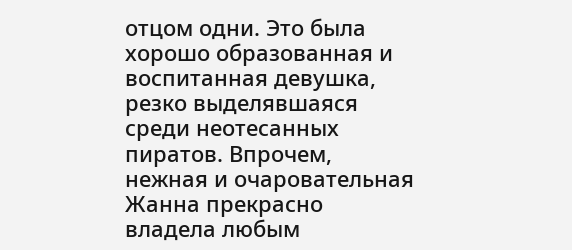отцом одни. Это была хорошо образованная и воспитанная девушка, резко выделявшаяся среди неотесанных пиратов. Впрочем, нежная и очаровательная Жанна прекрасно владела любым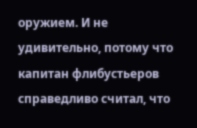оружием. И не удивительно, потому что капитан флибустьеров справедливо считал, что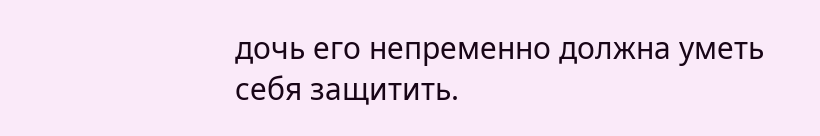дочь его непременно должна уметь себя защитить.